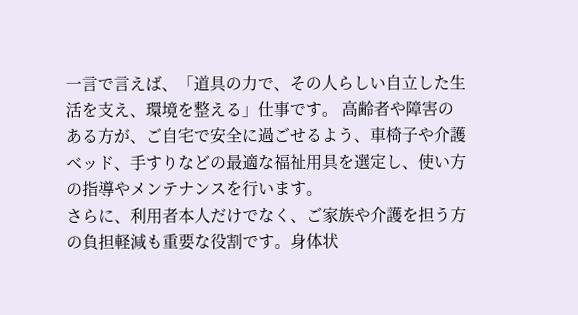一言で言えば、「道具の力で、その人らしい自立した生活を支え、環境を整える」仕事です。 高齢者や障害のある方が、ご自宅で安全に過ごせるよう、車椅子や介護ベッド、手すりなどの最適な福祉用具を選定し、使い方の指導やメンテナンスを行います。
さらに、利用者本人だけでなく、ご家族や介護を担う方の負担軽減も重要な役割です。身体状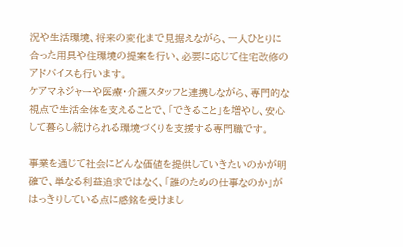況や生活環境、将来の変化まで見据えながら、一人ひとりに合った用具や住環境の提案を行い、必要に応じて住宅改修のアドバイスも行います。
ケアマネジャーや医療・介護スタッフと連携しながら、専門的な視点で生活全体を支えることで、「できること」を増やし、安心して暮らし続けられる環境づくりを支援する専門職です。

事業を通じて社会にどんな価値を提供していきたいのかが明確で、単なる利益追求ではなく、「誰のための仕事なのか」がはっきりしている点に感銘を受けまし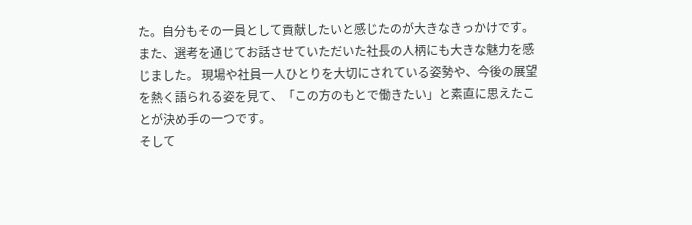た。自分もその一員として貢献したいと感じたのが大きなきっかけです。
また、選考を通じてお話させていただいた社長の人柄にも大きな魅力を感じました。 現場や社員一人ひとりを大切にされている姿勢や、今後の展望を熱く語られる姿を見て、「この方のもとで働きたい」と素直に思えたことが決め手の一つです。
そして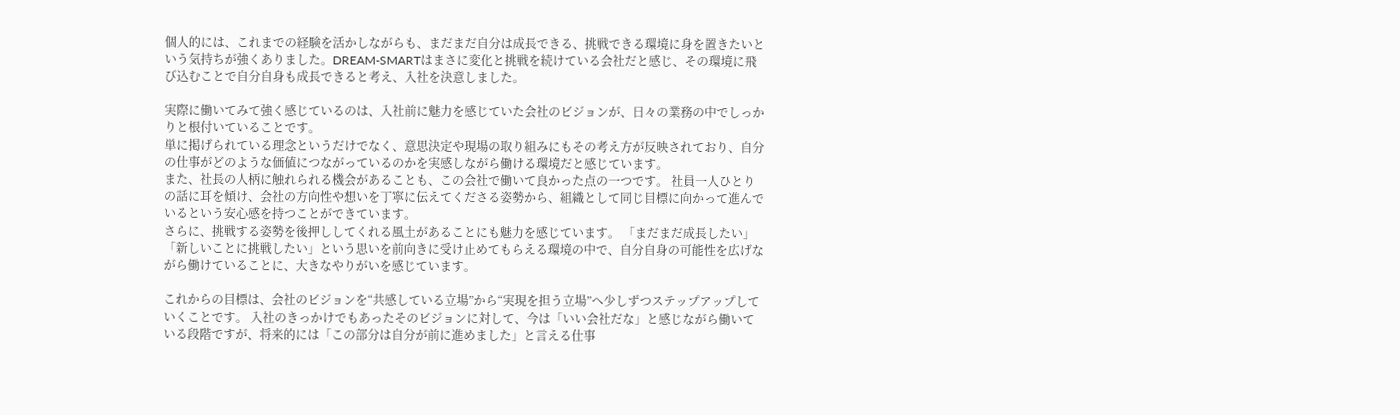個人的には、これまでの経験を活かしながらも、まだまだ自分は成長できる、挑戦できる環境に身を置きたいという気持ちが強くありました。DREAM-SMARTはまさに変化と挑戦を続けている会社だと感じ、その環境に飛び込むことで自分自身も成長できると考え、入社を決意しました。

実際に働いてみて強く感じているのは、入社前に魅力を感じていた会社のビジョンが、日々の業務の中でしっかりと根付いていることです。
単に掲げられている理念というだけでなく、意思決定や現場の取り組みにもその考え方が反映されており、自分の仕事がどのような価値につながっているのかを実感しながら働ける環境だと感じています。
また、社長の人柄に触れられる機会があることも、この会社で働いて良かった点の一つです。 社員一人ひとりの話に耳を傾け、会社の方向性や想いを丁寧に伝えてくださる姿勢から、組織として同じ目標に向かって進んでいるという安心感を持つことができています。
さらに、挑戦する姿勢を後押ししてくれる風土があることにも魅力を感じています。 「まだまだ成長したい」「新しいことに挑戦したい」という思いを前向きに受け止めてもらえる環境の中で、自分自身の可能性を広げながら働けていることに、大きなやりがいを感じています。

これからの目標は、会社のビジョンを“共感している立場”から“実現を担う立場”へ少しずつステップアップしていくことです。 入社のきっかけでもあったそのビジョンに対して、今は「いい会社だな」と感じながら働いている段階ですが、将来的には「この部分は自分が前に進めました」と言える仕事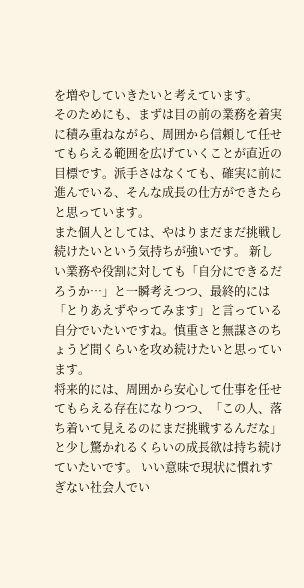を増やしていきたいと考えています。
そのためにも、まずは目の前の業務を着実に積み重ねながら、周囲から信頼して任せてもらえる範囲を広げていくことが直近の目標です。派手さはなくても、確実に前に進んでいる、そんな成長の仕方ができたらと思っています。
また個人としては、やはりまだまだ挑戦し続けたいという気持ちが強いです。 新しい業務や役割に対しても「自分にできるだろうか…」と一瞬考えつつ、最終的には「とりあえずやってみます」と言っている自分でいたいですね。慎重さと無謀さのちょうど間くらいを攻め続けたいと思っています。
将来的には、周囲から安心して仕事を任せてもらえる存在になりつつ、「この人、落ち着いて見えるのにまだ挑戦するんだな」と少し驚かれるくらいの成長欲は持ち続けていたいです。 いい意味で現状に慣れすぎない社会人でい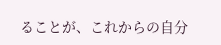ることが、これからの自分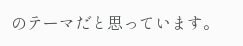のテーマだと思っています。